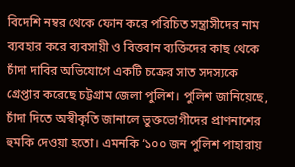বিদেশি নম্বর থেকে ফোন করে পরিচিত সন্ত্রাসীদের নাম ব্যবহার করে ব্যবসায়ী ও বিত্তবান ব্যক্তিদের কাছ থেকে চাঁদা দাবির অভিযোগে একটি চক্রের সাত সদস্যকে গ্রেপ্তার করেছে চট্টগ্রাম জেলা পুলিশ। পুলিশ জানিয়েছে, চাঁদা দিতে অস্বীকৃতি জানালে ভুক্তভোগীদের প্রাণনাশের হুমকি দেওয়া হতো। এমনকি ‘১০০ জন পুলিশ পাহারায়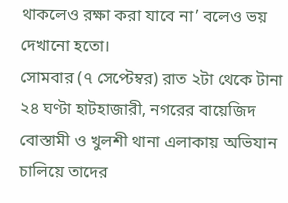থাকলেও রক্ষা করা যাবে না’ বলেও ভয় দেখানো হতো।
সোমবার (৭ সেপ্টেম্বর) রাত ২টা থেকে টানা ২৪ ঘণ্টা হাটহাজারী, নগরের বায়েজিদ বোস্তামী ও খুলশী থানা এলাকায় অভিযান চালিয়ে তাদের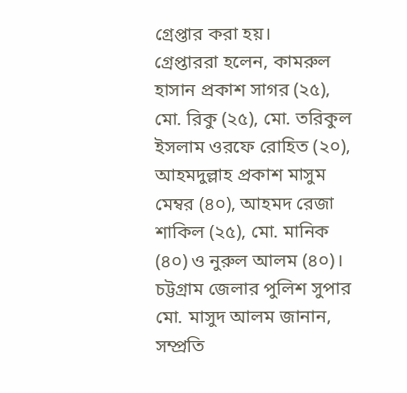গ্রেপ্তার করা হয়।
গ্রেপ্তাররা হলেন, কামরুল হাসান প্রকাশ সাগর (২৫), মো. রিকু (২৫), মো. তরিকুল ইসলাম ওরফে রোহিত (২০), আহমদুল্লাহ প্রকাশ মাসুম মেম্বর (৪০), আহমদ রেজা শাকিল (২৫), মো. মানিক (৪০) ও নুরুল আলম (৪০)।
চট্টগ্রাম জেলার পুলিশ সুপার মো. মাসুদ আলম জানান, সম্প্রতি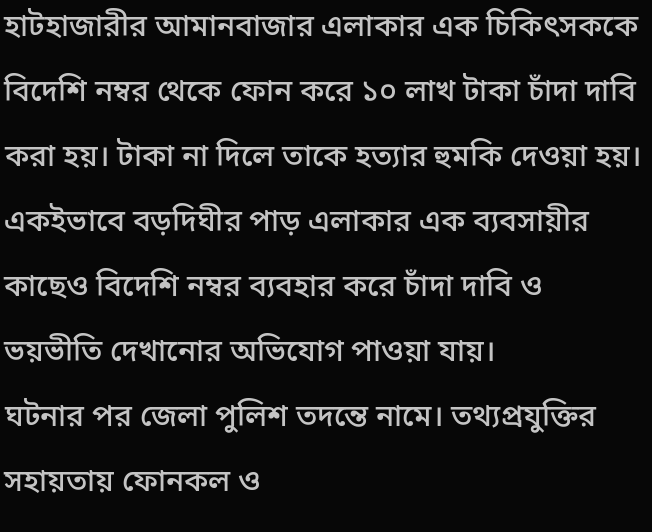হাটহাজারীর আমানবাজার এলাকার এক চিকিৎসককে বিদেশি নম্বর থেকে ফোন করে ১০ লাখ টাকা চাঁদা দাবি করা হয়। টাকা না দিলে তাকে হত্যার হুমকি দেওয়া হয়। একইভাবে বড়দিঘীর পাড় এলাকার এক ব্যবসায়ীর কাছেও বিদেশি নম্বর ব্যবহার করে চাঁদা দাবি ও ভয়ভীতি দেখানোর অভিযোগ পাওয়া যায়।
ঘটনার পর জেলা পুলিশ তদন্তে নামে। তথ্যপ্রযুক্তির সহায়তায় ফোনকল ও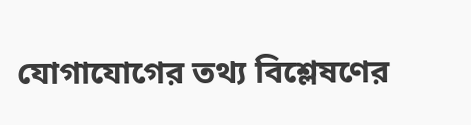যোগাযোগের তথ্য বিশ্লেষণের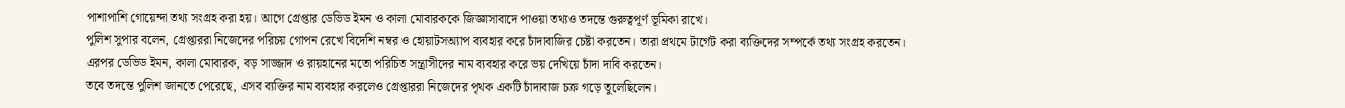পাশাপাশি গোয়েন্দা তথ্য সংগ্রহ করা হয়। আগে গ্রেপ্তার ডেভিড ইমন ও কালা মোবারককে জিজ্ঞাসাবাদে পাওয়া তথ্যও তদন্তে গুরুত্বপূর্ণ ভূমিকা রাখে।
পুলিশ সুপার বলেন, গ্রেপ্তাররা নিজেদের পরিচয় গোপন রেখে বিদেশি নম্বর ও হোয়াটসঅ্যাপ ব্যবহার করে চাঁদাবাজির চেষ্টা করতেন। তারা প্রথমে টার্গেট করা ব্যক্তিদের সম্পর্কে তথ্য সংগ্রহ করতেন। এরপর ডেভিড ইমন, কালা মোবারক, বড় সাজ্জাদ ও রায়হানের মতো পরিচিত সন্ত্রাসীদের নাম ব্যবহার করে ভয় দেখিয়ে চাঁদা দাবি করতেন।
তবে তদন্তে পুলিশ জানতে পেরেছে, এসব ব্যক্তির নাম ব্যবহার করলেও গ্রেপ্তাররা নিজেদের পৃথক একটি চাঁদাবাজ চক্র গড়ে তুলেছিলেন।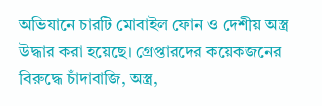অভিযানে চারটি মোবাইল ফোন ও দেশীয় অস্ত্র উদ্ধার করা হয়েছে। গ্রেপ্তারদের কয়েকজনের বিরুদ্ধে চাঁদাবাজি, অস্ত্র,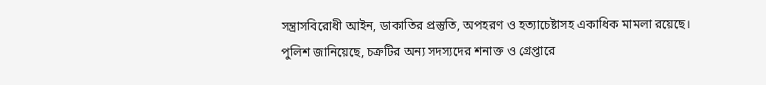সন্ত্রাসবিরোধী আইন, ডাকাতির প্রস্তুতি, অপহরণ ও হত্যাচেষ্টাসহ একাধিক মামলা রয়েছে।
পুলিশ জানিয়েছে, চক্রটির অন্য সদস্যদের শনাক্ত ও গ্রেপ্তারে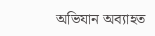অভিযান অব্যাহত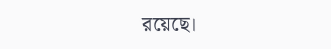রয়েছে।